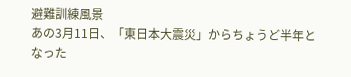避難訓練風景
あの3月11日、「東日本大震災」からちょうど半年となった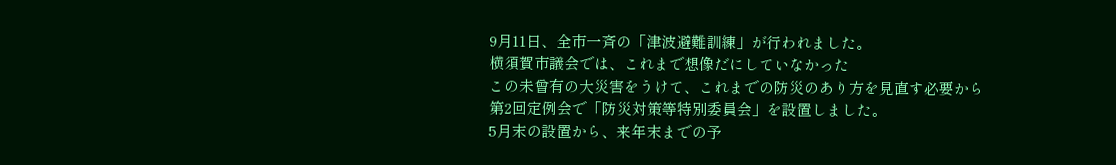9月11日、全市一斉の「津波避難訓練」が行われました。
横須賀市議会では、これまで想像だにしていなかった
この未曾有の大災害をうけて、これまでの防災のあり方を見直す必要から
第2回定例会で「防災対策等特別委員会」を設置しました。
5月末の設置から、来年末までの予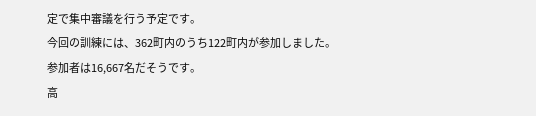定で集中審議を行う予定です。
今回の訓練には、362町内のうち122町内が参加しました。
参加者は16,667名だそうです。
高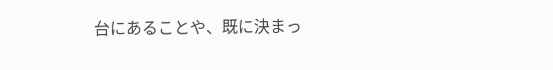台にあることや、既に決まっ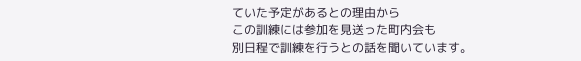ていた予定があるとの理由から
この訓練には参加を見送った町内会も
別日程で訓練を行うとの話を聞いています。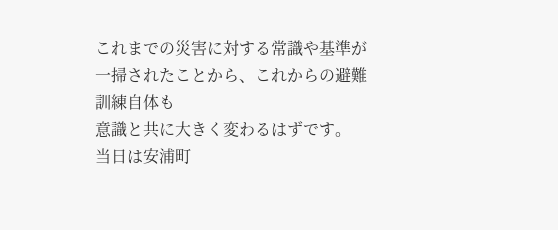これまでの災害に対する常識や基準が
一掃されたことから、これからの避難訓練自体も
意識と共に大きく変わるはずです。
当日は安浦町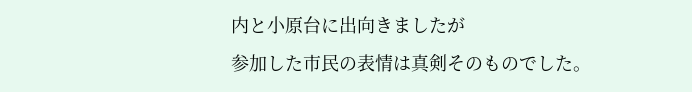内と小原台に出向きましたが
参加した市民の表情は真剣そのものでした。